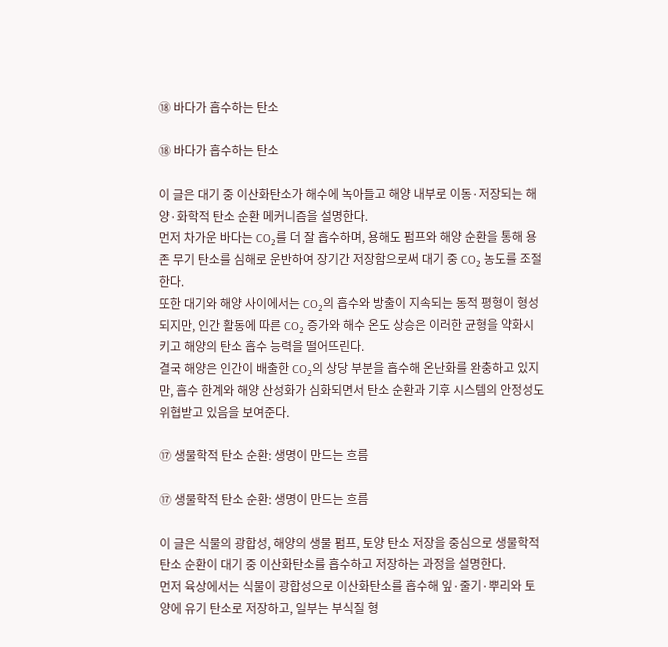⑱ 바다가 흡수하는 탄소

⑱ 바다가 흡수하는 탄소

이 글은 대기 중 이산화탄소가 해수에 녹아들고 해양 내부로 이동·저장되는 해양·화학적 탄소 순환 메커니즘을 설명한다.
먼저 차가운 바다는 CO₂를 더 잘 흡수하며, 용해도 펌프와 해양 순환을 통해 용존 무기 탄소를 심해로 운반하여 장기간 저장함으로써 대기 중 CO₂ 농도를 조절한다.
또한 대기와 해양 사이에서는 CO₂의 흡수와 방출이 지속되는 동적 평형이 형성되지만, 인간 활동에 따른 CO₂ 증가와 해수 온도 상승은 이러한 균형을 약화시키고 해양의 탄소 흡수 능력을 떨어뜨린다.
결국 해양은 인간이 배출한 CO₂의 상당 부분을 흡수해 온난화를 완충하고 있지만, 흡수 한계와 해양 산성화가 심화되면서 탄소 순환과 기후 시스템의 안정성도 위협받고 있음을 보여준다.

⑰ 생물학적 탄소 순환: 생명이 만드는 흐름

⑰ 생물학적 탄소 순환: 생명이 만드는 흐름

이 글은 식물의 광합성, 해양의 생물 펌프, 토양 탄소 저장을 중심으로 생물학적 탄소 순환이 대기 중 이산화탄소를 흡수하고 저장하는 과정을 설명한다.
먼저 육상에서는 식물이 광합성으로 이산화탄소를 흡수해 잎·줄기·뿌리와 토양에 유기 탄소로 저장하고, 일부는 부식질 형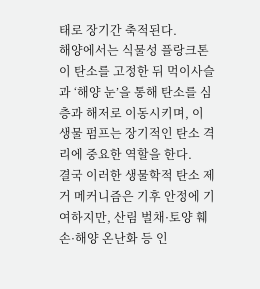태로 장기간 축적된다.
해양에서는 식물성 플랑크톤이 탄소를 고정한 뒤 먹이사슬과 ‘해양 눈’을 통해 탄소를 심층과 해저로 이동시키며, 이 생물 펌프는 장기적인 탄소 격리에 중요한 역할을 한다.
결국 이러한 생물학적 탄소 제거 메커니즘은 기후 안정에 기여하지만, 산림 벌채·토양 훼손·해양 온난화 등 인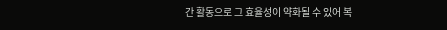간 활동으로 그 효율성이 약화될 수 있어 복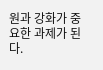원과 강화가 중요한 과제가 된다.